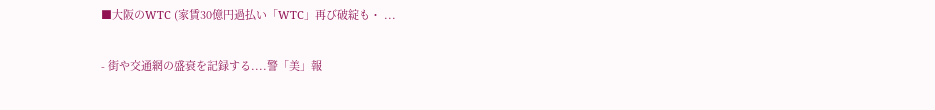■大阪のWTC (家賃30億円過払い「WTC」再び破綻も・ ...

- 街や交通網の盛衰を記録する....警「美」報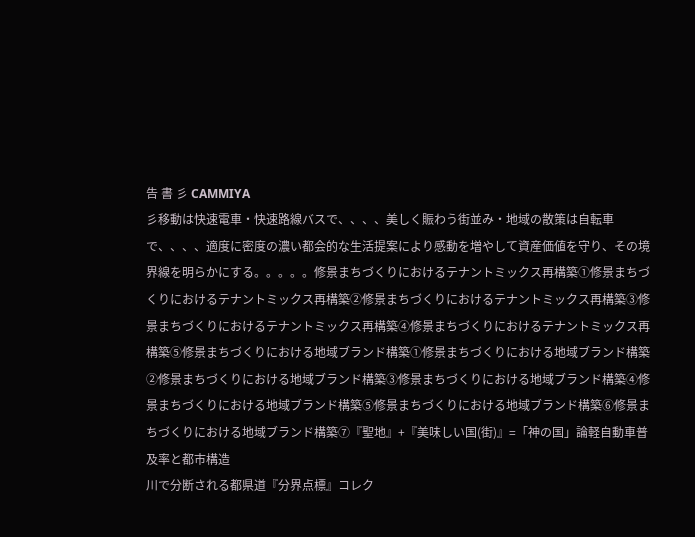告 書 彡 CAMMIYA
彡移動は快速電車・快速路線バスで、、、、美しく賑わう街並み・地域の散策は自転車で、、、、適度に密度の濃い都会的な生活提案により感動を増やして資産価値を守り、その境界線を明らかにする。。。。。修景まちづくりにおけるテナントミックス再構築①修景まちづくりにおけるテナントミックス再構築②修景まちづくりにおけるテナントミックス再構築③修景まちづくりにおけるテナントミックス再構築④修景まちづくりにおけるテナントミックス再構築⑤修景まちづくりにおける地域ブランド構築①修景まちづくりにおける地域ブランド構築②修景まちづくりにおける地域ブランド構築③修景まちづくりにおける地域ブランド構築④修景まちづくりにおける地域ブランド構築⑤修景まちづくりにおける地域ブランド構築⑥修景まちづくりにおける地域ブランド構築⑦『聖地』+『美味しい国(街)』=「神の国」論軽自動車普及率と都市構造
川で分断される都県道『分界点標』コレク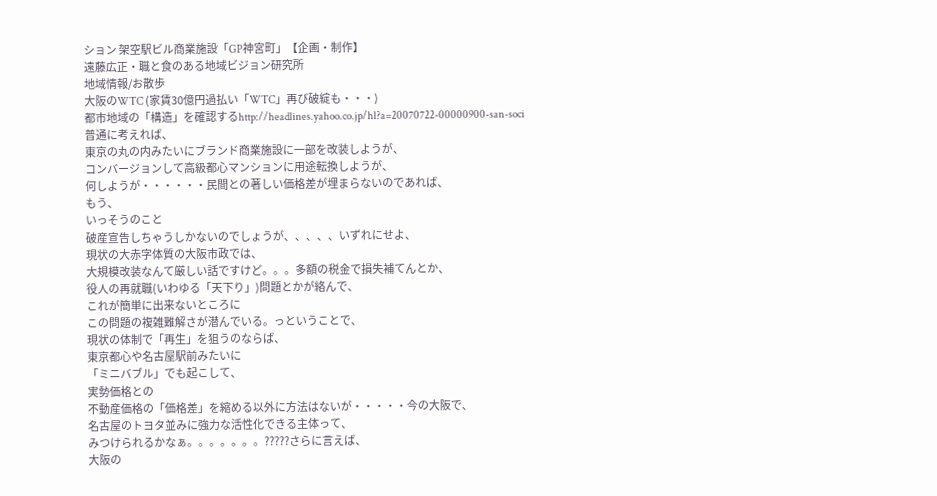ション 架空駅ビル商業施設「GP神宮町」【企画・制作】
遠藤広正・職と食のある地域ビジョン研究所
地域情報/お散歩
大阪のWTC (家賃30億円過払い「WTC」再び破綻も・・・)
都市地域の「構造」を確認するhttp://headlines.yahoo.co.jp/hl?a=20070722-00000900-san-soci
普通に考えれば、
東京の丸の内みたいにブランド商業施設に一部を改装しようが、
コンバージョンして高級都心マンションに用途転換しようが、
何しようが・・・・・・民間との著しい価格差が埋まらないのであれば、
もう、
いっそうのこと
破産宣告しちゃうしかないのでしょうが、、、、、いずれにせよ、
現状の大赤字体質の大阪市政では、
大規模改装なんて厳しい話ですけど。。。多額の税金で損失補てんとか、
役人の再就職(いわゆる「天下り」)問題とかが絡んで、
これが簡単に出来ないところに
この問題の複雑難解さが潜んでいる。っということで、
現状の体制で「再生」を狙うのならば、
東京都心や名古屋駅前みたいに
「ミニバブル」でも起こして、
実勢価格との
不動産価格の「価格差」を縮める以外に方法はないが・・・・・今の大阪で、
名古屋のトヨタ並みに強力な活性化できる主体って、
みつけられるかなぁ。。。。。。。?????さらに言えば、
大阪の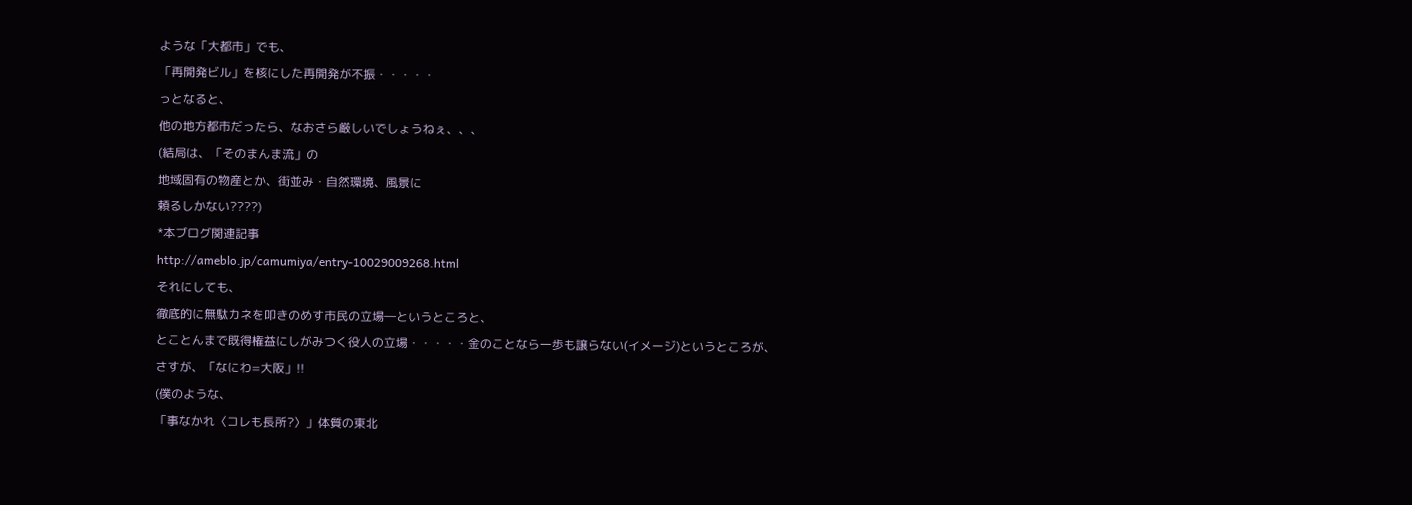ような「大都市」でも、
「再開発ビル」を核にした再開発が不振・・・・・
っとなると、
他の地方都市だったら、なおさら厳しいでしょうねぇ、、、
(結局は、「そのまんま流」の
地域固有の物産とか、街並み・自然環境、風景に
頼るしかない????)
*本ブログ関連記事
http://ameblo.jp/camumiya/entry-10029009268.html
それにしても、
徹底的に無駄カネを叩きのめす市民の立場―というところと、
とことんまで既得権益にしがみつく役人の立場・・・・・金のことなら一歩も譲らない(イメージ)というところが、
さすが、「なにわ=大阪」!!
(僕のような、
「事なかれ〈コレも長所?〉」体質の東北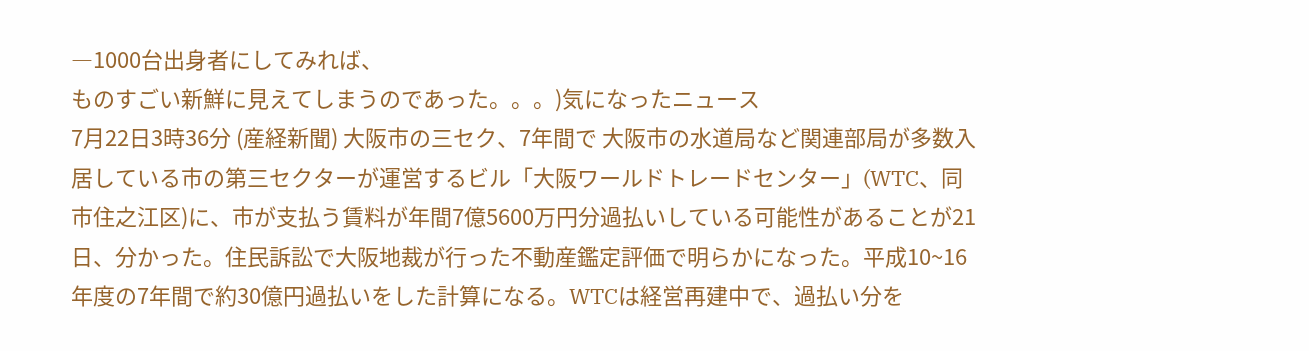―1000台出身者にしてみれば、
ものすごい新鮮に見えてしまうのであった。。。)気になったニュース
7月22日3時36分 (産経新聞) 大阪市の三セク、7年間で 大阪市の水道局など関連部局が多数入居している市の第三セクターが運営するビル「大阪ワールドトレードセンター」(WTC、同市住之江区)に、市が支払う賃料が年間7億5600万円分過払いしている可能性があることが21日、分かった。住民訴訟で大阪地裁が行った不動産鑑定評価で明らかになった。平成10~16年度の7年間で約30億円過払いをした計算になる。WTCは経営再建中で、過払い分を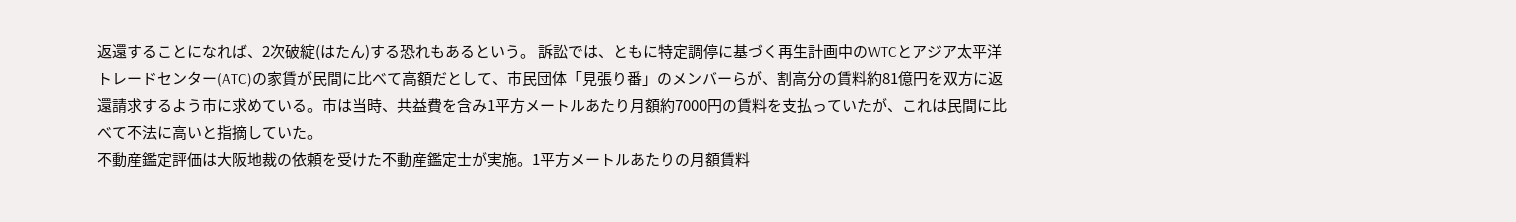返還することになれば、2次破綻(はたん)する恐れもあるという。 訴訟では、ともに特定調停に基づく再生計画中のWTCとアジア太平洋トレードセンター(ATC)の家賃が民間に比べて高額だとして、市民団体「見張り番」のメンバーらが、割高分の賃料約81億円を双方に返還請求するよう市に求めている。市は当時、共益費を含み1平方メートルあたり月額約7000円の賃料を支払っていたが、これは民間に比べて不法に高いと指摘していた。
不動産鑑定評価は大阪地裁の依頼を受けた不動産鑑定士が実施。1平方メートルあたりの月額賃料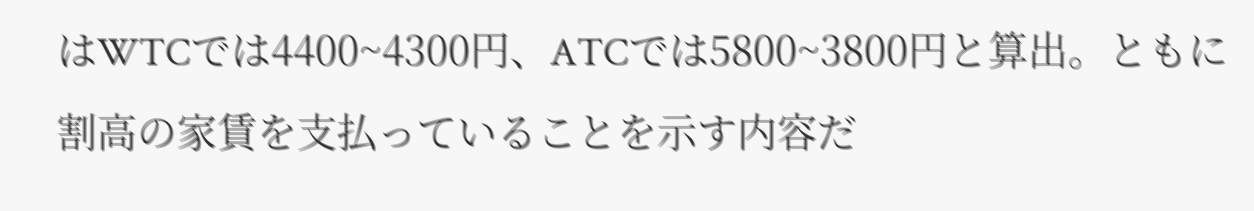はWTCでは4400~4300円、ATCでは5800~3800円と算出。ともに割高の家賃を支払っていることを示す内容だ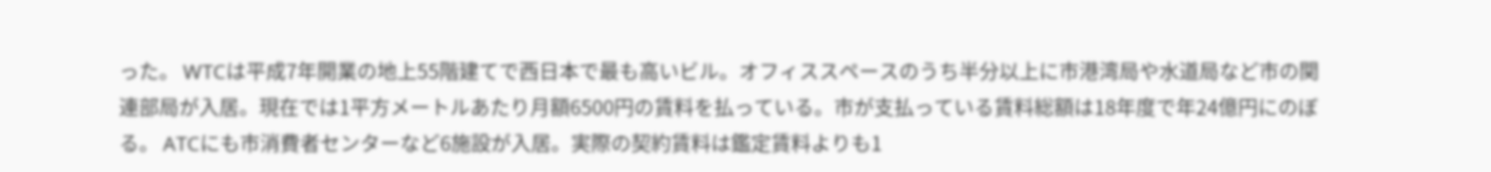った。 WTCは平成7年開業の地上55階建てで西日本で最も高いビル。オフィススペースのうち半分以上に市港湾局や水道局など市の関連部局が入居。現在では1平方メートルあたり月額6500円の賃料を払っている。市が支払っている賃料総額は18年度で年24億円にのぼる。 ATCにも市消費者センターなど6施設が入居。実際の契約賃料は鑑定賃料よりも1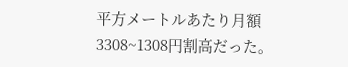平方メートルあたり月額3308~1308円割高だった。